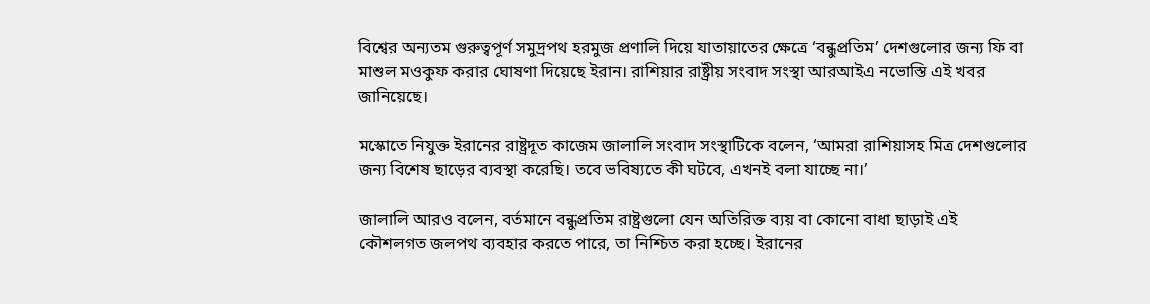বিশ্বের অন্যতম গুরুত্বপূর্ণ সমুদ্রপথ হরমুজ প্রণালি দিয়ে যাতায়াতের ক্ষেত্রে ‘বন্ধুপ্রতিম’ দেশগুলোর জন্য ফি বা মাশুল মওকুফ করার ঘোষণা দিয়েছে ইরান। রাশিয়ার রাষ্ট্রীয় সংবাদ সংস্থা আরআইএ নভোস্তি এই খবর জানিয়েছে।

মস্কোতে নিযুক্ত ইরানের রাষ্ট্রদূত কাজেম জালালি সংবাদ সংস্থাটিকে বলেন, ‘আমরা রাশিয়াসহ মিত্র দেশগুলোর জন্য বিশেষ ছাড়ের ব্যবস্থা করেছি। তবে ভবিষ্যতে কী ঘটবে, এখনই বলা যাচ্ছে না।’

জালালি আরও বলেন, বর্তমানে বন্ধুপ্রতিম রাষ্ট্রগুলো যেন অতিরিক্ত ব্যয় বা কোনো বাধা ছাড়াই এই কৌশলগত জলপথ ব্যবহার করতে পারে, তা নিশ্চিত করা হচ্ছে। ইরানের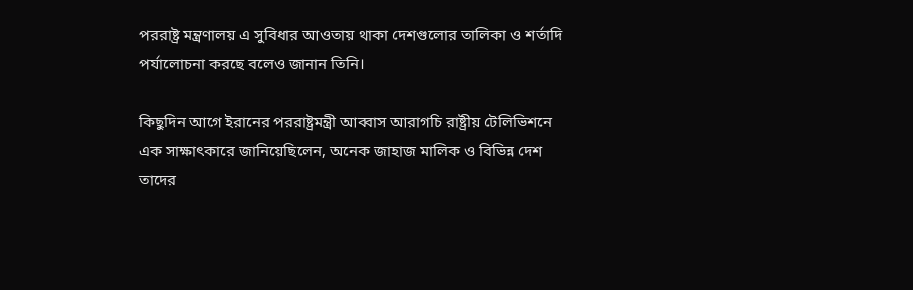পররাষ্ট্র মন্ত্রণালয় এ সুবিধার আওতায় থাকা দেশগুলোর তালিকা ও শর্তাদি পর্যালোচনা করছে বলেও জানান তিনি।

কিছুদিন আগে ইরানের পররাষ্ট্রমন্ত্রী আব্বাস আরাগচি রাষ্ট্রীয় টেলিভিশনে এক সাক্ষাৎকারে জানিয়েছিলেন, অনেক জাহাজ মালিক ও বিভিন্ন দেশ তাদের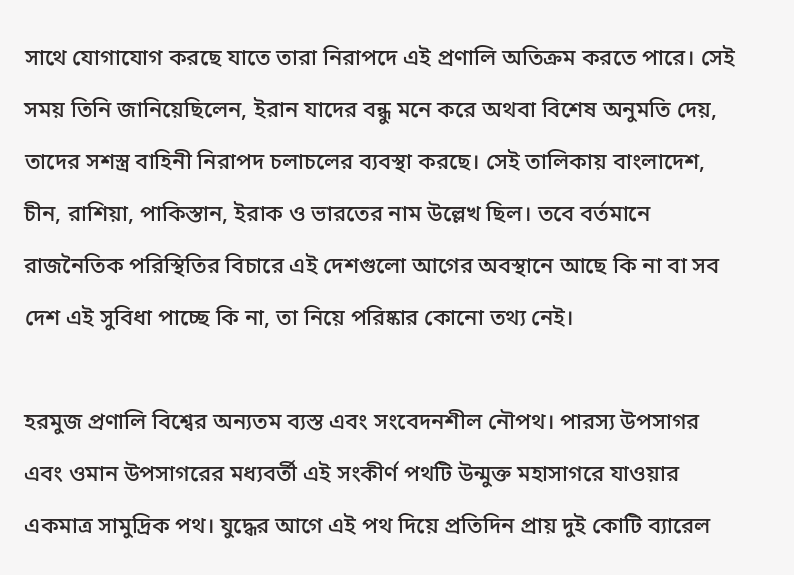সাথে যোগাযোগ করছে যাতে তারা নিরাপদে এই প্রণালি অতিক্রম করতে পারে। সেই সময় তিনি জানিয়েছিলেন, ইরান যাদের বন্ধু মনে করে অথবা বিশেষ অনুমতি দেয়, তাদের সশস্ত্র বাহিনী নিরাপদ চলাচলের ব্যবস্থা করছে। সেই তালিকায় বাংলাদেশ, চীন, রাশিয়া, পাকিস্তান, ইরাক ও ভারতের নাম উল্লেখ ছিল। তবে বর্তমানে রাজনৈতিক পরিস্থিতির বিচারে এই দেশগুলো আগের অবস্থানে আছে কি না বা সব দেশ এই সুবিধা পাচ্ছে কি না, তা নিয়ে পরিষ্কার কোনো তথ্য নেই।

হরমুজ প্রণালি বিশ্বের অন্যতম ব্যস্ত এবং সংবেদনশীল নৌপথ। পারস্য উপসাগর এবং ওমান উপসাগরের মধ্যবর্তী এই সংকীর্ণ পথটি উন্মুক্ত মহাসাগরে যাওয়ার একমাত্র সামুদ্রিক পথ। যুদ্ধের আগে এই পথ দিয়ে প্রতিদিন প্রায় দুই কোটি ব্যারেল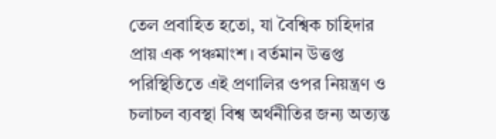তেল প্রবাহিত হতো, যা বৈশ্বিক চাহিদার প্রায় এক পঞ্চমাংশ। বর্তমান উত্তপ্ত পরিস্থিতিতে এই প্রণালির ওপর নিয়ন্ত্রণ ও চলাচল ব্যবস্থা বিশ্ব অর্থনীতির জন্য অত্যন্ত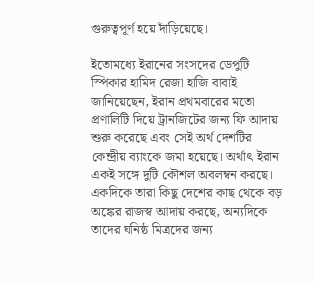গুরুত্বপূর্ণ হয়ে দাঁড়িয়েছে।

ইতোমধ্যে ইরানের সংসদের ডেপুটি স্পিকার হামিদ রেজা হাজি বাবাই জানিয়েছেন, ইরান প্রথমবারের মতো প্রণালিটি দিয়ে ট্রানজিটের জন্য ফি আদায় শুরু করেছে এবং সেই অর্থ দেশটির কেন্দ্রীয় ব্যাংকে জমা হয়েছে। অর্থাৎ ইরান একই সঙ্গে দুটি কৌশল অবলম্বন করছে। একদিকে তারা কিছু দেশের কাছ থেকে বড় অঙ্কের রাজস্ব আদায় করছে, অন্যদিকে তাদের ঘনিষ্ঠ মিত্রদের জন্য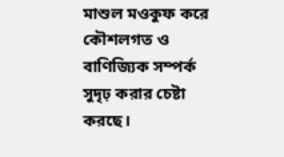মাশুল মওকুফ করে কৌশলগত ও বাণিজ্যিক সম্পর্ক সুদৃঢ় করার চেষ্টা করছে।